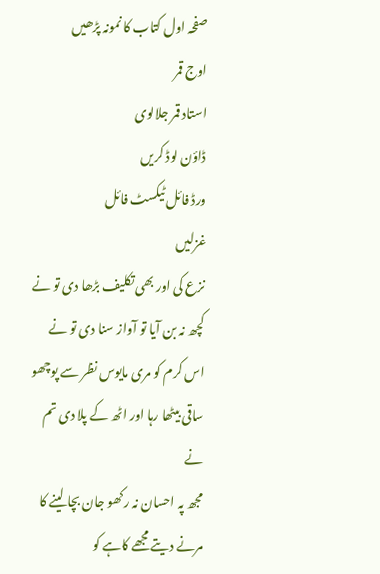صفحہ اول کتاب کا نمونہ پڑھیں
اوج قمر
استاد قمر جلالوی
ڈاؤن لوڈ کریں
ورڈ فائل ٹیکسٹ فائل
غزلیں
نزع کی اور بھی تکلیف بڑھا دی تو نے
کچھ نہ بن آیا تو آواز سنا دی تو نے
اس کرم کو مری مایوس نظر سے پوچھو
ساقی بیٹھا رہا اور اٹھ کے پلا دی تم نے
مجھ پہ احسان نہ رکھو جان بچا لینے کا
مرنے دیتے مجھے کاہے کو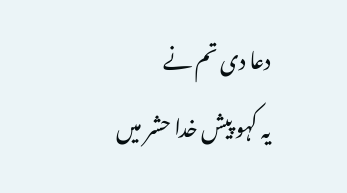دعا دی تم نے
یہ کہو پیش خدا حشر میں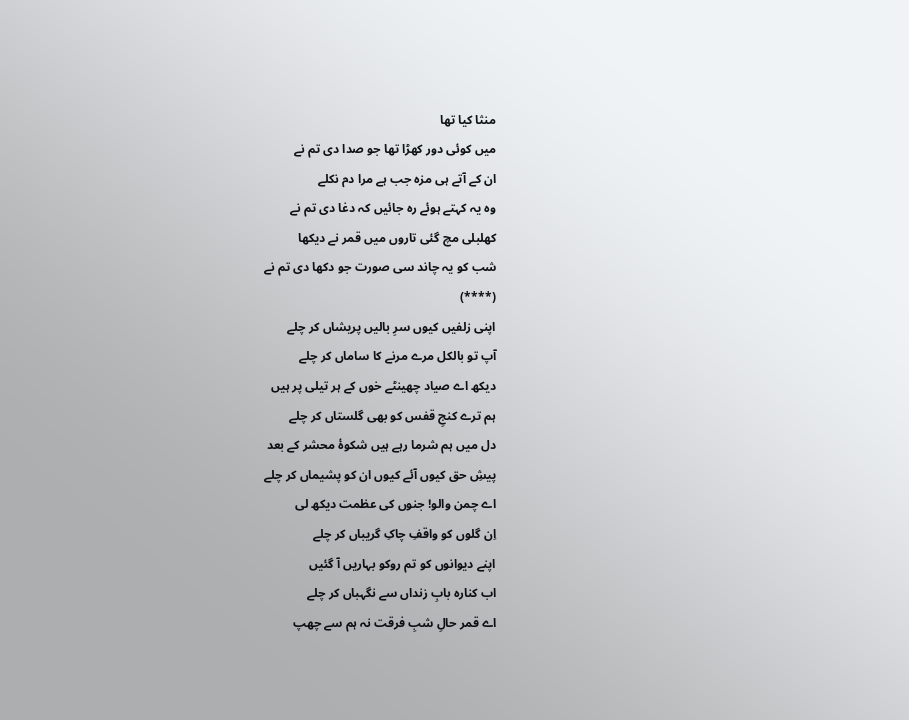منثا کیا تھا
میں کوئی دور کھڑا تھا جو صدا دی تم نے
ان کے آتے ہی مزہ جب ہے مرا دم نکلے
وہ یہ کہتے ہوئے رہ جائیں کہ دغا دی تم نے
کھلبلی مچ گئی تاروں میں قمر نے دیکھا
شب کو یہ چاند سی صورت جو دکھا دی تم نے
(****)
اپنی زلفیں کیوں سرِ بالیں پریشاں کر چلے
آپ تو بالکل مرے مرنے کا ساماں کر چلے
دیکھ اے صیاد چھینٹے خوں کے ہر تیلی پر ہیں
ہم ترے کنجِ قفس کو بھی گلستاں کر چلے
دل میں ہم شرما رہے ہیں شکوۂ محشر کے بعد
پیشِ حق کیوں آئے کیوں ان کو پشیماں کر چلے
اے چمن والو! جنوں کی عظمت دیکھ لی
اِن گلوں کو واقفِ چاکِ گریباں کر چلے
اپنے دیوانوں کو تم روکو بہاریں آ گئیں
اب کنارہ بابِ زنداں سے نگہباں کر چلے
اے قمر حالِ شبِ فرقت نہ ہم سے چھپ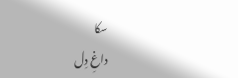سکا
داغِ دِل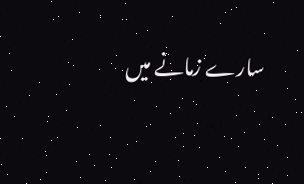سارے زمانے میں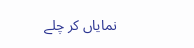نمایاں کر چلے